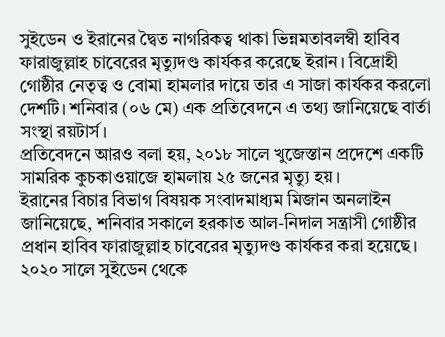সুইডেন ও ইরানের দ্বৈত নাগরিকত্ব থাকা ভিন্নমতাবলম্বী হাবিব ফারাজুল্লাহ চাবেরের মৃত্যুদণ্ড কার্যকর করেছে ইরান। বিদ্রোহী গোষ্ঠীর নেতৃত্ব ও বোমা হামলার দায়ে তার এ সাজা কার্যকর করলো দেশটি। শনিবার (০৬ মে) এক প্রতিবেদনে এ তথ্য জানিয়েছে বার্তা সংস্থা রয়টার্স।
প্রতিবেদনে আরও বলা হয়, ২০১৮ সালে খুজেস্তান প্রদেশে একটি সামরিক কুচকাওয়াজে হামলায় ২৫ জনের মৃত্যু হয়।
ইরানের বিচার বিভাগ বিষয়ক সংবাদমাধ্যম মিজান অনলাইন জানিয়েছে, শনিবার সকালে হরকাত আল-নিদাল সন্ত্রাসী গোষ্ঠীর প্রধান হাবিব ফারাজুল্লাহ চাবেরের মৃত্যুদণ্ড কার্যকর করা হয়েছে।
২০২০ সালে সুইডেন থেকে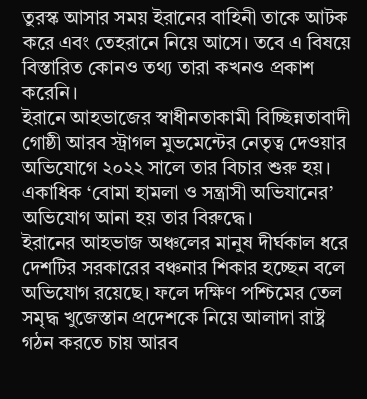তুরস্ক আসার সময় ইরানের বাহিনী তাকে আটক করে এবং তেহরানে নিয়ে আসে। তবে এ বিষয়ে বিস্তারিত কোনও তথ্য তারা কখনও প্রকাশ করেনি।
ইরানে আহভাজের স্বাধীনতাকামী বিচ্ছিন্নতাবাদী গোষ্ঠী আরব স্ট্রাগল মুভমেন্টের নেতৃত্ব দেওয়ার অভিযোগে ২০২২ সালে তার বিচার শুরু হয়। একাধিক ‘বোমা হামলা ও সন্ত্রাসী অভিযানের’ অভিযোগ আনা হয় তার বিরুদ্ধে।
ইরানের আহভাজ অঞ্চলের মানুষ দীর্ঘকাল ধরে দেশটির সরকারের বঞ্চনার শিকার হচ্ছেন বলে অভিযোগ রয়েছে। ফলে দক্ষিণ পশ্চিমের তেল সমৃদ্ধ খুজেস্তান প্রদেশকে নিয়ে আলাদা রাষ্ট্র গঠন করতে চায় আরব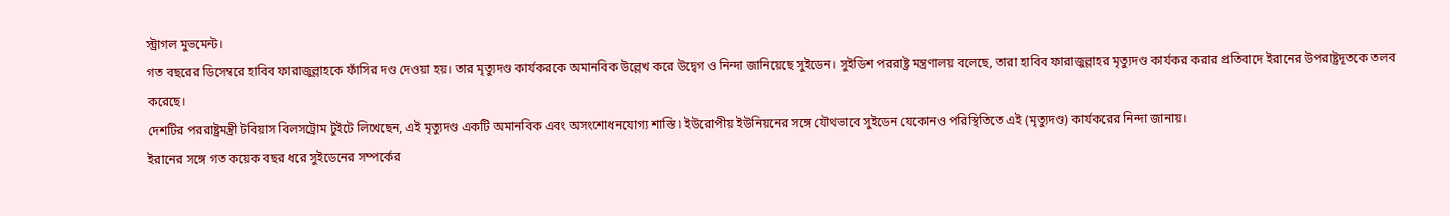স্ট্রাগল মুভমেন্ট।
গত বছরের ডিসেম্বরে হাবিব ফারাজুল্লাহকে ফাঁসির দণ্ড দেওয়া হয়। তার মৃত্যুদণ্ড কার্যকরকে অমানবিক উল্লেখ করে উদ্বেগ ও নিন্দা জানিয়েছে সুইডেন। সুইডিশ পররাষ্ট্র মন্ত্রণালয় বলেছে, তারা হাবিব ফারাজুল্লাহর মৃত্যুদণ্ড কার্যকর করার প্রতিবাদে ইরানের উপরাষ্ট্রদূতকে তলব করেছে।
দেশটির পররাষ্ট্রমন্ত্রী টবিয়াস বিলসট্রোম টুইটে লিখেছেন, এই মৃত্যুদণ্ড একটি অমানবিক এবং অসংশোধনযোগ্য শাস্তি ৷ ইউরোপীয় ইউনিয়নের সঙ্গে যৌথভাবে সুইডেন যেকোনও পরিস্থিতিতে এই (মৃত্যুদণ্ড) কার্যকরের নিন্দা জানায়।
ইরানের সঙ্গে গত কয়েক বছর ধরে সুইডেনের সম্পর্কের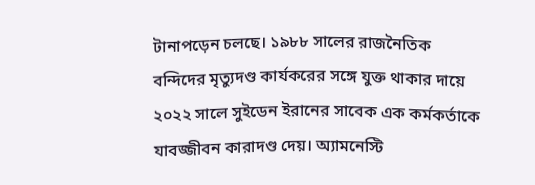টানাপড়েন চলছে। ১৯৮৮ সালের রাজনৈতিক বন্দিদের মৃত্যুদণ্ড কার্যকরের সঙ্গে যুক্ত থাকার দায়ে ২০২২ সালে সুইডেন ইরানের সাবেক এক কর্মকর্তাকে যাবজ্জীবন কারাদণ্ড দেয়। অ্যামনেস্টি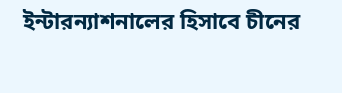ইন্টারন্যাশনালের হিসাবে চীনের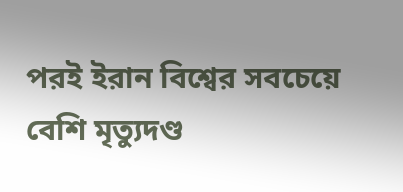পরই ইরান বিশ্বের সবচেয়ে বেশি মৃত্যুদণ্ড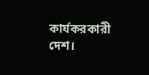কার্যকরকারী দেশ।